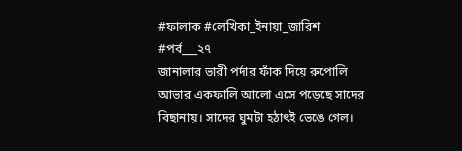#ফালাক #লেখিকা_ইনায়া_জারিশ
#পর্ব___২৭
জানালার ভারী পর্দার ফাঁক দিয়ে রুপোলি আভার একফালি আলো এসে পড়েছে সাদের বিছানায়। সাদের ঘুমটা হঠাৎই ভেঙে গেল।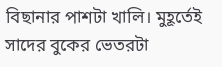বিছানার পাশটা খালি। মুহূর্তেই সাদের বুকের ভেতরটা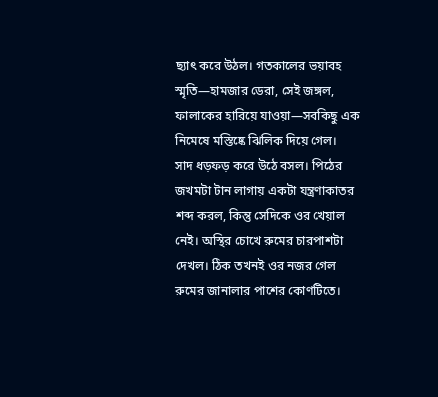ছ্যাৎ করে উঠল। গতকালের ভয়াবহ স্মৃতি—হামজার ডেরা, সেই জঙ্গল, ফালাকের হারিয়ে যাওয়া—সবকিছু এক নিমেষে মস্তিষ্কে ঝিলিক দিয়ে গেল।
সাদ ধড়ফড় করে উঠে বসল। পিঠের জখমটা টান লাগায় একটা যন্ত্রণাকাতর শব্দ করল, কিন্তু সেদিকে ওর খেয়াল নেই। অস্থির চোখে রুমের চারপাশটা দেখল। ঠিক তখনই ওর নজর গেল রুমের জানালার পাশের কোণটিতে।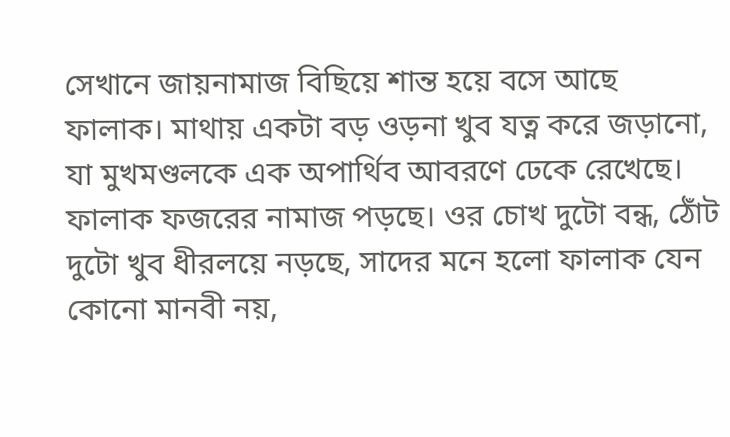সেখানে জায়নামাজ বিছিয়ে শান্ত হয়ে বসে আছে ফালাক। মাথায় একটা বড় ওড়না খুব যত্ন করে জড়ানো, যা মুখমণ্ডলকে এক অপার্থিব আবরণে ঢেকে রেখেছে। ফালাক ফজরের নামাজ পড়ছে। ওর চোখ দুটো বন্ধ, ঠোঁট দুটো খুব ধীরলয়ে নড়ছে, সাদের মনে হলো ফালাক যেন কোনো মানবী নয়,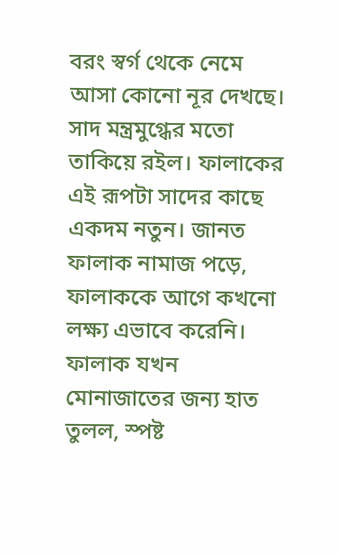বরং স্বর্গ থেকে নেমে আসা কোনো নূর দেখছে।
সাদ মন্ত্রমুগ্ধের মতো তাকিয়ে রইল। ফালাকের এই রূপটা সাদের কাছে একদম নতুন। জানত ফালাক নামাজ পড়ে, ফালাককে আগে কখনো লক্ষ্য এভাবে করেনি।
ফালাক যখন মোনাজাতের জন্য হাত তুলল, স্পষ্ট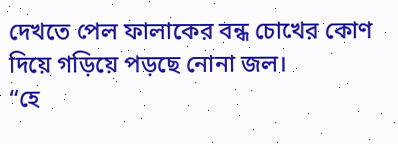দেখতে পেল ফালাকের বন্ধ চোখের কোণ দিয়ে গড়িয়ে পড়ছে নোনা জল।
“হে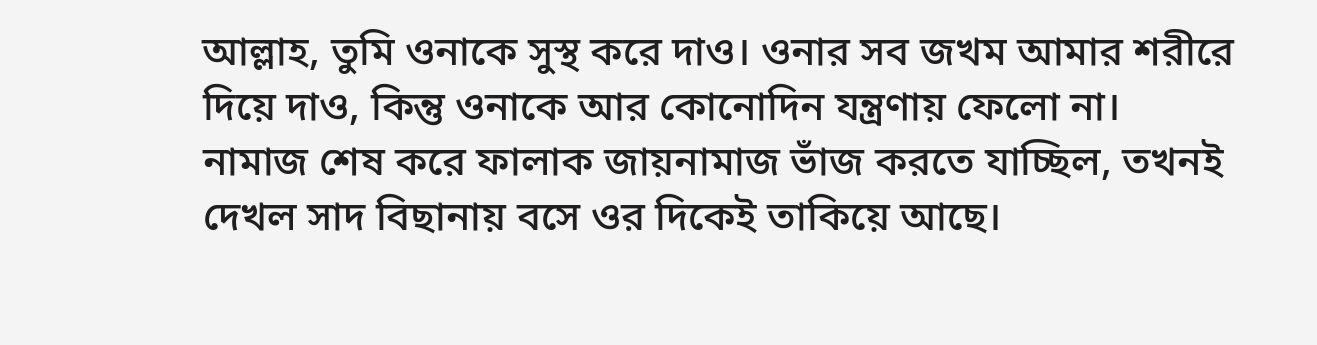আল্লাহ, তুমি ওনাকে সুস্থ করে দাও। ওনার সব জখম আমার শরীরে দিয়ে দাও, কিন্তু ওনাকে আর কোনোদিন যন্ত্রণায় ফেলো না।
নামাজ শেষ করে ফালাক জায়নামাজ ভাঁজ করতে যাচ্ছিল, তখনই দেখল সাদ বিছানায় বসে ওর দিকেই তাকিয়ে আছে।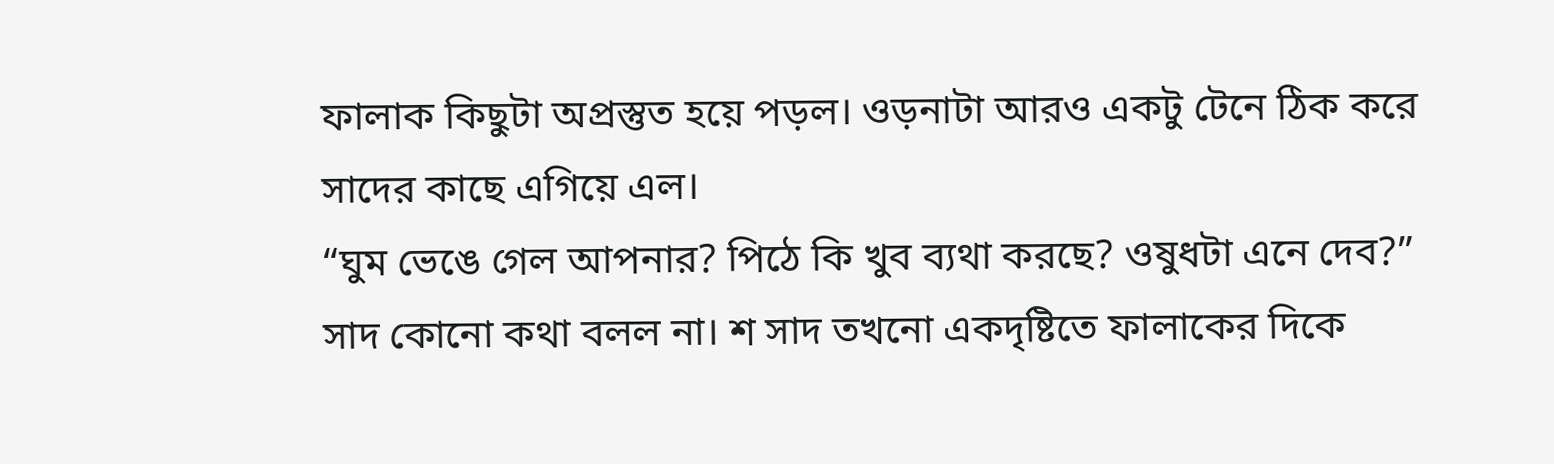ফালাক কিছুটা অপ্রস্তুত হয়ে পড়ল। ওড়নাটা আরও একটু টেনে ঠিক করে সাদের কাছে এগিয়ে এল।
“ঘুম ভেঙে গেল আপনার? পিঠে কি খুব ব্যথা করছে? ওষুধটা এনে দেব?”
সাদ কোনো কথা বলল না। শ সাদ তখনো একদৃষ্টিতে ফালাকের দিকে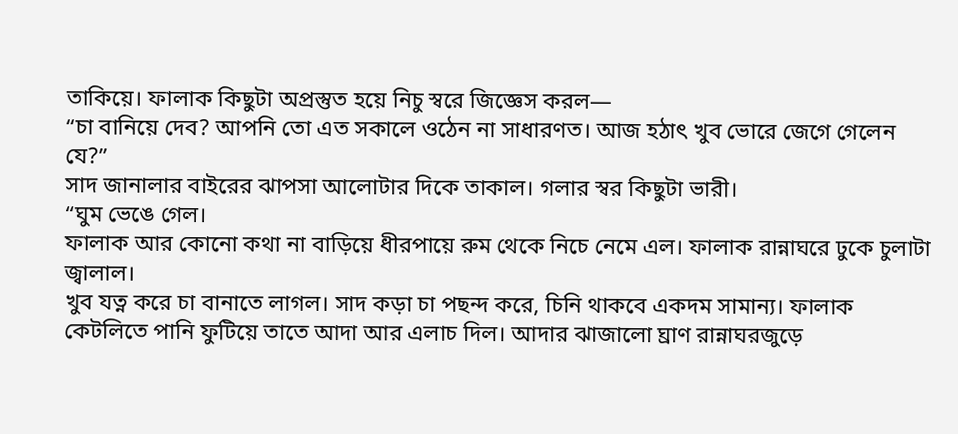তাকিয়ে। ফালাক কিছুটা অপ্রস্তুত হয়ে নিচু স্বরে জিজ্ঞেস করল—
“চা বানিয়ে দেব? আপনি তো এত সকালে ওঠেন না সাধারণত। আজ হঠাৎ খুব ভোরে জেগে গেলেন যে?”
সাদ জানালার বাইরের ঝাপসা আলোটার দিকে তাকাল। গলার স্বর কিছুটা ভারী।
“ঘুম ভেঙে গেল।
ফালাক আর কোনো কথা না বাড়িয়ে ধীরপায়ে রুম থেকে নিচে নেমে এল। ফালাক রান্নাঘরে ঢুকে চুলাটা জ্বালাল।
খুব যত্ন করে চা বানাতে লাগল। সাদ কড়া চা পছন্দ করে, চিনি থাকবে একদম সামান্য। ফালাক কেটলিতে পানি ফুটিয়ে তাতে আদা আর এলাচ দিল। আদার ঝাজালো ঘ্রাণ রান্নাঘরজুড়ে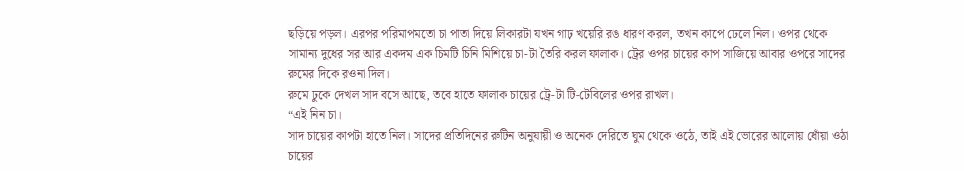ছড়িয়ে পড়ল। এরপর পরিমাপমতো চা পাতা দিয়ে লিকারটা যখন গাঢ় খয়েরি রঙ ধারণ করল, তখন কাপে ঢেলে নিল। ওপর থেকে সামান্য দুধের সর আর একদম এক চিমটি চিনি মিশিয়ে চা-টা তৈরি করল ফালাক। ট্রের ওপর চায়ের কাপ সাজিয়ে আবার ওপরে সাদের রুমের দিকে রওনা দিল।
রুমে ঢুকে দেখল সাদ বসে আছে, তবে হাতে ফালাক চায়ের ট্রে-টা টি-টেবিলের ওপর রাখল।
“এই নিন চা।
সাদ চায়ের কাপটা হাতে নিল। সাদের প্রতিদিনের রুটিন অনুযায়ী ও অনেক দেরিতে ঘুম থেকে ওঠে, তাই এই ভোরের আলোয় ধোঁয়া ওঠা চায়ের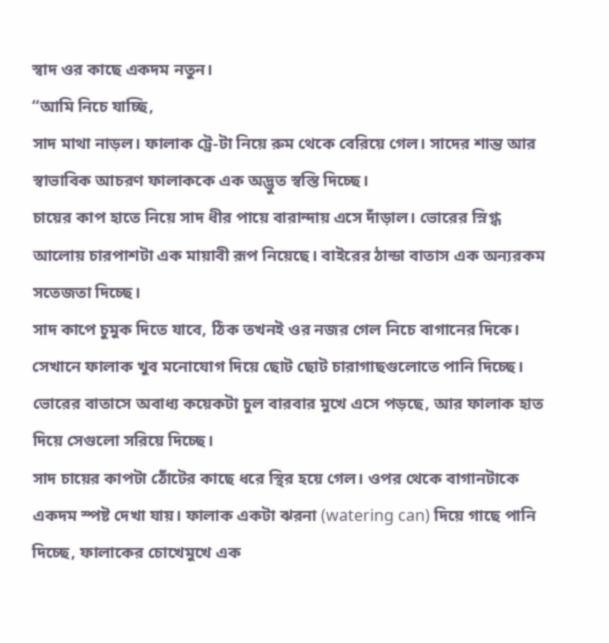স্বাদ ওর কাছে একদম নতুন।
“আমি নিচে যাচ্ছি,
সাদ মাথা নাড়ল। ফালাক ট্রে-টা নিয়ে রুম থেকে বেরিয়ে গেল। সাদের শান্ত আর স্বাভাবিক আচরণ ফালাককে এক অদ্ভুত স্বস্তি দিচ্ছে।
চায়ের কাপ হাতে নিয়ে সাদ ধীর পায়ে বারান্দায় এসে দাঁড়াল। ভোরের স্নিগ্ধ আলোয় চারপাশটা এক মায়াবী রূপ নিয়েছে। বাইরের ঠান্ডা বাতাস এক অন্যরকম সতেজতা দিচ্ছে।
সাদ কাপে চুমুক দিতে যাবে, ঠিক তখনই ওর নজর গেল নিচে বাগানের দিকে। সেখানে ফালাক খুব মনোযোগ দিয়ে ছোট ছোট চারাগাছগুলোতে পানি দিচ্ছে। ভোরের বাতাসে অবাধ্য কয়েকটা চুল বারবার মুখে এসে পড়ছে, আর ফালাক হাত দিয়ে সেগুলো সরিয়ে দিচ্ছে।
সাদ চায়ের কাপটা ঠোঁটের কাছে ধরে স্থির হয়ে গেল। ওপর থেকে বাগানটাকে একদম স্পষ্ট দেখা যায়। ফালাক একটা ঝরনা (watering can) দিয়ে গাছে পানি দিচ্ছে, ফালাকের চোখেমুখে এক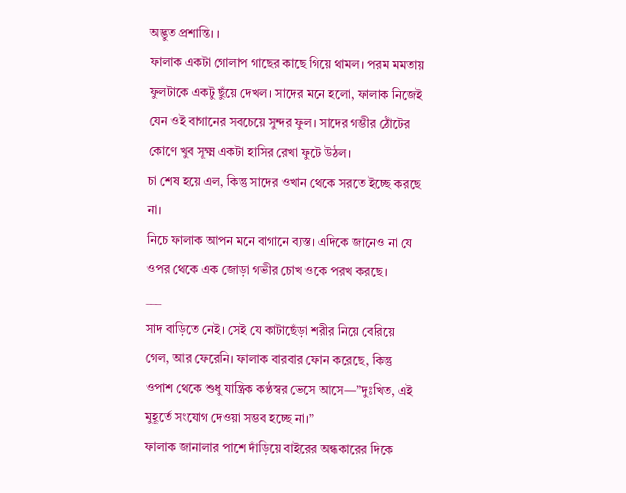অদ্ভুত প্রশান্তি। ।
ফালাক একটা গোলাপ গাছের কাছে গিয়ে থামল। পরম মমতায় ফুলটাকে একটু ছুঁয়ে দেখল। সাদের মনে হলো, ফালাক নিজেই যেন ওই বাগানের সবচেয়ে সুন্দর ফুল। সাদের গম্ভীর ঠোঁটের কোণে খুব সূক্ষ্ম একটা হাসির রেখা ফুটে উঠল।
চা শেষ হয়ে এল, কিন্তু সাদের ওখান থেকে সরতে ইচ্ছে করছে না।
নিচে ফালাক আপন মনে বাগানে ব্যস্ত। এদিকে জানেও না যে ওপর থেকে এক জোড়া গভীর চোখ ওকে পরখ করছে।
___
সাদ বাড়িতে নেই। সেই যে কাটাছেঁড়া শরীর নিয়ে বেরিয়ে গেল, আর ফেরেনি। ফালাক বারবার ফোন করেছে, কিন্তু ওপাশ থেকে শুধু যান্ত্রিক কণ্ঠস্বর ভেসে আসে—”দুঃখিত, এই মুহূর্তে সংযোগ দেওয়া সম্ভব হচ্ছে না।”
ফালাক জানালার পাশে দাঁড়িয়ে বাইরের অন্ধকারের দিকে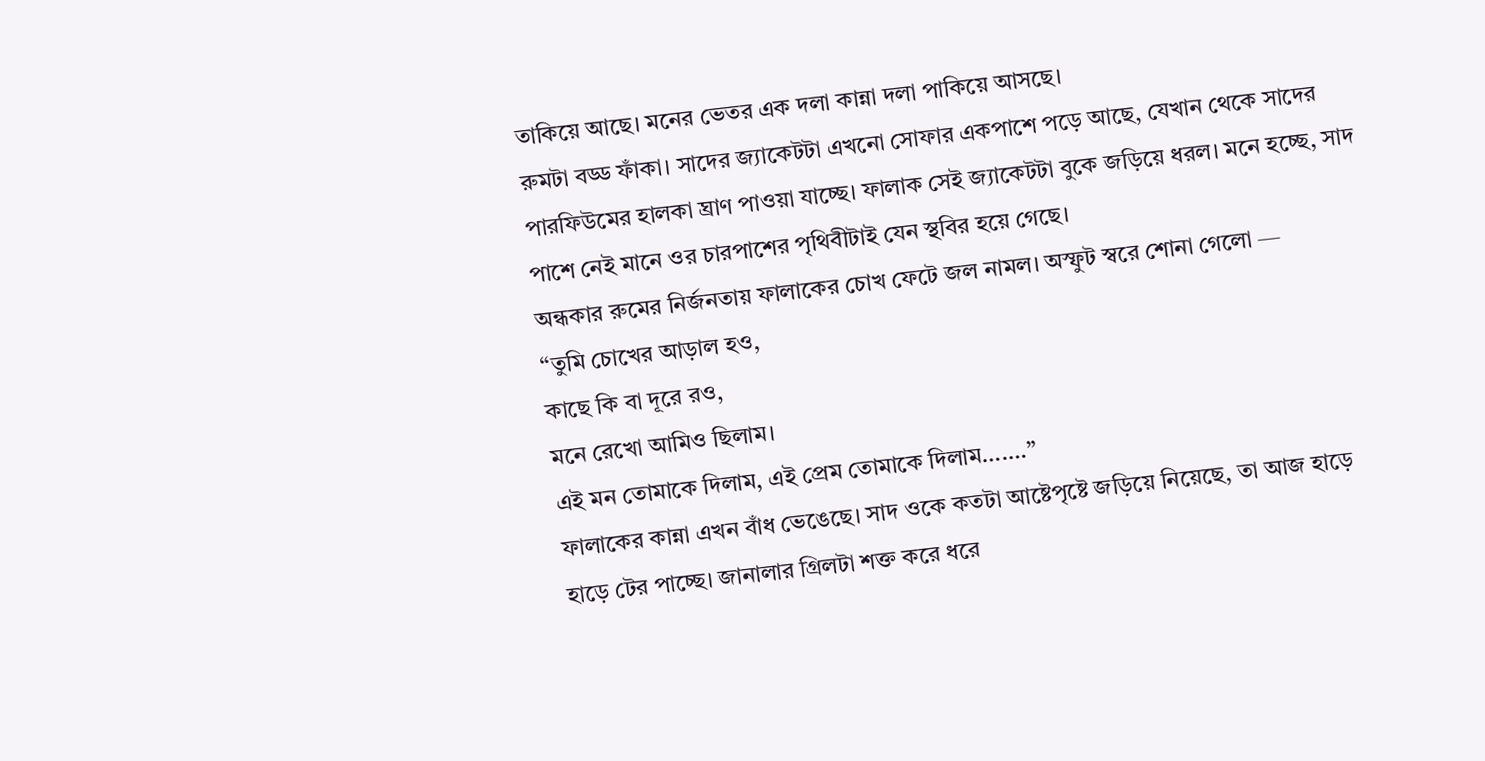তাকিয়ে আছে। মনের ভেতর এক দলা কান্না দলা পাকিয়ে আসছে।
রুমটা বড্ড ফাঁকা। সাদের জ্যাকেটটা এখনো সোফার একপাশে পড়ে আছে, যেখান থেকে সাদের পারফিউমের হালকা ঘ্রাণ পাওয়া যাচ্ছে। ফালাক সেই জ্যাকেটটা বুকে জড়িয়ে ধরল। মনে হচ্ছে, সাদ পাশে নেই মানে ওর চারপাশের পৃথিবীটাই যেন স্থবির হয়ে গেছে।
অন্ধকার রুমের নির্জনতায় ফালাকের চোখ ফেটে জল নামল। অস্ফুট স্বরে শোনা গেলো —
“তুমি চোখের আড়াল হও,
কাছে কি বা দূরে রও,
মনে রেখো আমিও ছিলাম।
এই মন তোমাকে দিলাম, এই প্রেম তোমাকে দিলাম…….”
ফালাকের কান্না এখন বাঁধ ভেঙেছে। সাদ ওকে কতটা আষ্টেপৃষ্টে জড়িয়ে নিয়েছে, তা আজ হাড়ে হাড়ে টের পাচ্ছে। জানালার গ্রিলটা শক্ত করে ধরে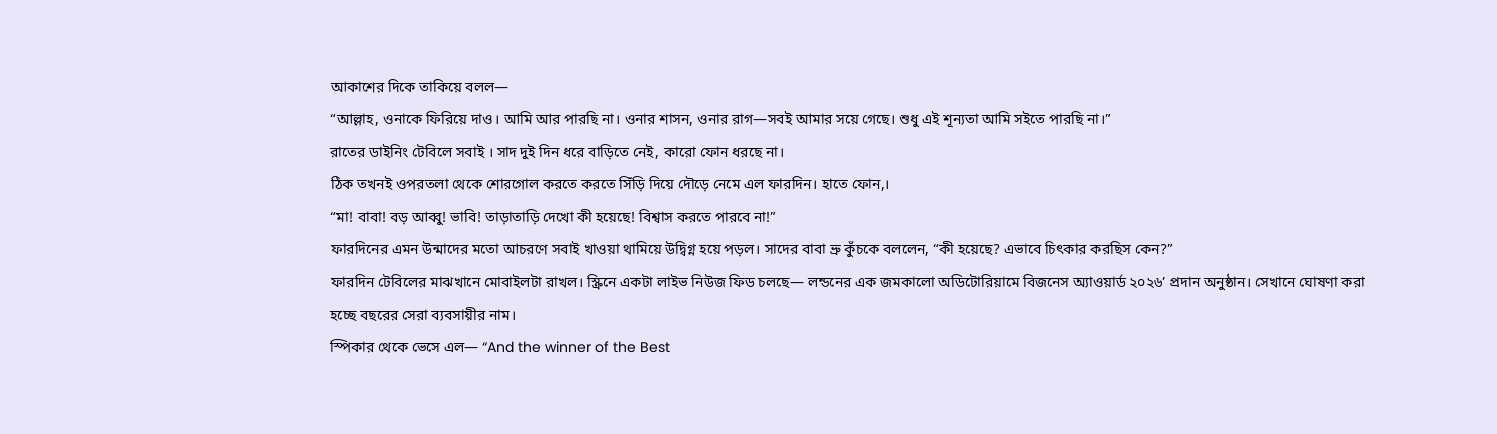আকাশের দিকে তাকিয়ে বলল—
“আল্লাহ, ওনাকে ফিরিয়ে দাও। আমি আর পারছি না। ওনার শাসন, ওনার রাগ—সবই আমার সয়ে গেছে। শুধু এই শূন্যতা আমি সইতে পারছি না।”
রাতের ডাইনিং টেবিলে সবাই । সাদ দুই দিন ধরে বাড়িতে নেই, কারো ফোন ধরছে না।
ঠিক তখনই ওপরতলা থেকে শোরগোল করতে করতে সিঁড়ি দিয়ে দৌড়ে নেমে এল ফারদিন। হাতে ফোন,।
“মা! বাবা! বড় আব্বু! ভাবি! তাড়াতাড়ি দেখো কী হয়েছে! বিশ্বাস করতে পারবে না!”
ফারদিনের এমন উন্মাদের মতো আচরণে সবাই খাওয়া থামিয়ে উদ্বিগ্ন হয়ে পড়ল। সাদের বাবা ভ্রু কুঁচকে বললেন, “কী হয়েছে? এভাবে চিৎকার করছিস কেন?”
ফারদিন টেবিলের মাঝখানে মোবাইলটা রাখল। স্ক্রিনে একটা লাইভ নিউজ ফিড চলছে— লন্ডনের এক জমকালো অডিটোরিয়ামে বিজনেস অ্যাওয়ার্ড ২০২৬’ প্রদান অনুষ্ঠান। সেখানে ঘোষণা করা হচ্ছে বছরের সেরা ব্যবসায়ীর নাম।
স্পিকার থেকে ভেসে এল— “And the winner of the Best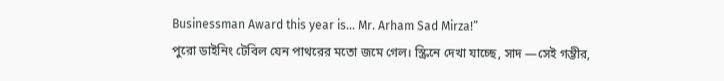Businessman Award this year is… Mr. Arham Sad Mirza!”
পুরো ডাইনিং টেবিল যেন পাথরের মতো জমে গেল। স্ক্রিনে দেখা যাচ্ছে, সাদ —সেই গম্ভীর,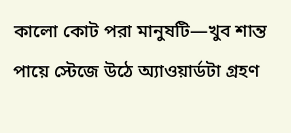কালো কোট পরা মানুষটি—খুব শান্ত পায়ে স্টেজে উঠে অ্যাওয়ার্ডটা গ্রহণ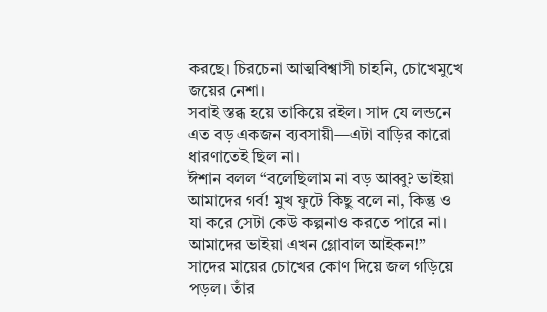করছে। চিরচেনা আত্মবিশ্বাসী চাহনি, চোখেমুখে জয়ের নেশা।
সবাই স্তব্ধ হয়ে তাকিয়ে রইল। সাদ যে লন্ডনে এত বড় একজন ব্যবসায়ী—এটা বাড়ির কারো ধারণাতেই ছিল না।
ঈশান বলল “বলেছিলাম না বড় আব্বু? ভাইয়া আমাদের গর্ব! মুখ ফুটে কিছু বলে না, কিন্তু ও যা করে সেটা কেউ কল্পনাও করতে পারে না। আমাদের ভাইয়া এখন গ্লোবাল আইকন!”
সাদের মায়ের চোখের কোণ দিয়ে জল গড়িয়ে পড়ল। তাঁর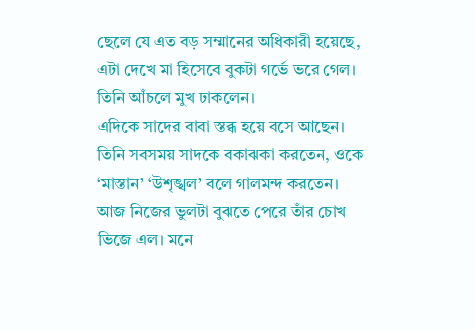ছেলে যে এত বড় সম্মানের অধিকারী হয়েছে, এটা দেখে মা হিসেবে বুকটা গর্ভে ভরে গেল। তিনি আঁচলে মুখ ঢাকলেন।
এদিকে সাদের বাবা স্তব্ধ হয়ে বসে আছেন। তিনি সবসময় সাদকে বকাঝকা করতেন, ওকে ‘মাস্তান’ ‘উশৃঙ্খল’ বলে গালমন্দ করতেন। আজ নিজের ভুলটা বুঝতে পেরে তাঁর চোখ ভিজে এল। মনে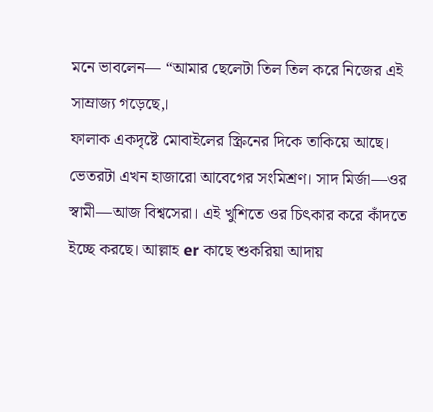মনে ভাবলেন— “আমার ছেলেটা তিল তিল করে নিজের এই সাম্রাজ্য গড়েছে,।
ফালাক একদৃষ্টে মোবাইলের স্ক্রিনের দিকে তাকিয়ে আছে। ভেতরটা এখন হাজারো আবেগের সংমিশ্রণ। সাদ মির্জা—ওর স্বামী—আজ বিশ্বসেরা। এই খুশিতে ওর চিৎকার করে কাঁদতে ইচ্ছে করছে। আল্লাহ er কাছে শুকরিয়া আদায়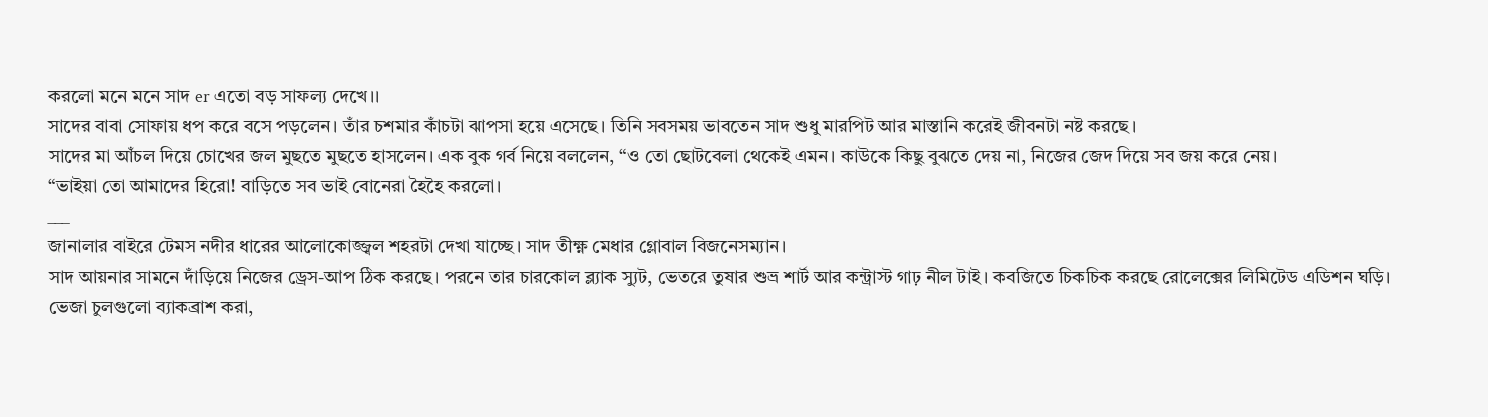করলো মনে মনে সাদ er এতো বড় সাফল্য দেখে।।
সাদের বাবা সোফায় ধপ করে বসে পড়লেন। তাঁর চশমার কাঁচটা ঝাপসা হয়ে এসেছে। তিনি সবসময় ভাবতেন সাদ শুধু মারপিট আর মাস্তানি করেই জীবনটা নষ্ট করছে।
সাদের মা আঁচল দিয়ে চোখের জল মুছতে মুছতে হাসলেন। এক বুক গর্ব নিয়ে বললেন, “ও তো ছোটবেলা থেকেই এমন। কাউকে কিছু বুঝতে দেয় না, নিজের জেদ দিয়ে সব জয় করে নেয়।
“ভাইয়া তো আমাদের হিরো! বাড়িতে সব ভাই বোনেরা হৈহৈ করলো।
___
জানালার বাইরে টেমস নদীর ধারের আলোকোজ্জ্বল শহরটা দেখা যাচ্ছে। সাদ তীক্ষ্ণ মেধার গ্লোবাল বিজনেসম্যান।
সাদ আয়নার সামনে দাঁড়িয়ে নিজের ড্রেস-আপ ঠিক করছে। পরনে তার চারকোল ব্ল্যাক স্যুট, ভেতরে তুষার শুভ্র শার্ট আর কন্ট্রাস্ট গাঢ় নীল টাই। কবজিতে চিকচিক করছে রোলেক্সের লিমিটেড এডিশন ঘড়ি। ভেজা চুলগুলো ব্যাকব্রাশ করা,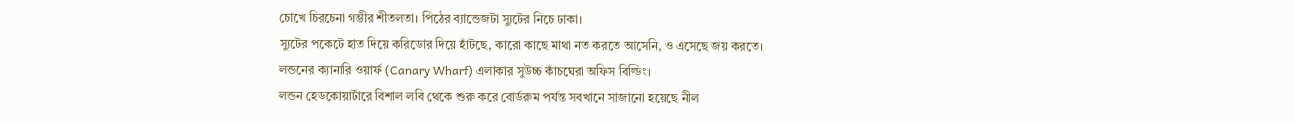চোখে চিরচেনা গম্ভীর শীতলতা। পিঠের ব্যান্ডেজটা স্যুটের নিচে ঢাকা।
স্যুটের পকেটে হাত দিয়ে করিডোর দিয়ে হাঁটছে, কারো কাছে মাথা নত করতে আসেনি, ও এসেছে জয় করতে।
লন্ডনের ক্যানারি ওয়ার্ফ (Canary Wharf) এলাকার সুউচ্চ কাঁচঘেরা অফিস বিল্ডিং।
লন্ডন হেডকোয়ার্টারে বিশাল লবি থেকে শুরু করে বোর্ডরুম পর্যন্ত সবখানে সাজানো হয়েছে নীল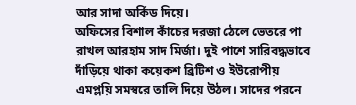আর সাদা অর্কিড দিয়ে।
অফিসের বিশাল কাঁচের দরজা ঠেলে ভেতরে পা রাখল আরহাম সাদ মির্জা। দুই পাশে সারিবদ্ধভাবে দাঁড়িয়ে থাকা কয়েকশ ব্রিটিশ ও ইউরোপীয় এমপ্লয়ি সমস্বরে তালি দিয়ে উঠল। সাদের পরনে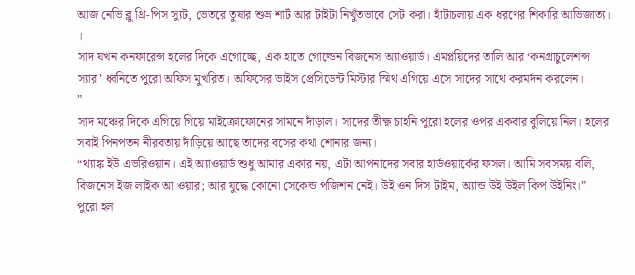আজ নেভি ব্লু থ্রি-পিস স্যুট, ভেতরে তুষার শুভ্র শার্ট আর টাইটা নিখুঁতভাবে সেট করা। হাঁটাচলায় এক ধরণের শিকারি আভিজাত্য। ।
সাদ যখন কনফারেন্স হলের দিকে এগোচ্ছে, এক হাতে গোল্ডেন বিজনেস অ্যাওয়ার্ড। এমপ্লয়িদের তালি আর ‘কনগ্রাচুলেশন্স স্যার’ ধ্বনিতে পুরো অফিস মুখরিত। অফিসের ভাইস প্রেসিডেন্ট মিস্টার স্মিথ এগিয়ে এসে সাদের সাথে করমর্দন করলেন।
”
সাদ মঞ্চের দিকে এগিয়ে গিয়ে মাইক্রোফোনের সামনে দাঁড়াল। সাদের তীক্ষ্ণ চাহনি পুরো হলের ওপর একবার বুলিয়ে নিল। হলের সবাই পিনপতন নীরবতায় দাঁড়িয়ে আছে তাদের বসের কথা শোনার জন্য।
“থ্যাঙ্ক ইউ এভরিওয়ান। এই অ্যাওয়ার্ড শুধু আমার একার নয়, এটা আপনাদের সবার হার্ডওয়ার্কের ফসল। আমি সবসময় বলি, বিজনেস ইজ লাইক আ ওয়ার; আর যুদ্ধে কোনো সেকেন্ড পজিশন নেই। উই ওন দিস টাইম, অ্যান্ড উই উইল কিপ উইনিং।”
পুরো হল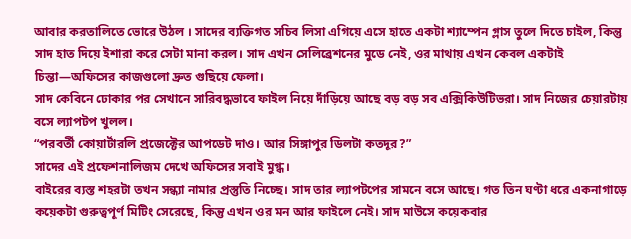আবার করতালিতে ভোরে উঠল । সাদের ব্যক্তিগত সচিব লিসা এগিয়ে এসে হাতে একটা শ্যাম্পেন গ্লাস তুলে দিতে চাইল, কিন্তু সাদ হাত দিয়ে ইশারা করে সেটা মানা করল। সাদ এখন সেলিব্রেশনের মুডে নেই, ওর মাথায় এখন কেবল একটাই চিন্তা—অফিসের কাজগুলো দ্রুত গুছিয়ে ফেলা।
সাদ কেবিনে ঢোকার পর সেখানে সারিবদ্ধভাবে ফাইল নিয়ে দাঁড়িয়ে আছে বড় বড় সব এক্সিকিউটিভরা। সাদ নিজের চেয়ারটায় বসে ল্যাপটপ খুলল।
“পরবর্তী কোয়ার্টারলি প্রজেক্টের আপডেট দাও। আর সিঙ্গাপুর ডিলটা কতদূর?”
সাদের এই প্রফেশনালিজম দেখে অফিসের সবাই মুগ্ধ।
বাইরের ব্যস্ত শহরটা তখন সন্ধ্যা নামার প্রস্তুতি নিচ্ছে। সাদ তার ল্যাপটপের সামনে বসে আছে। গত তিন ঘণ্টা ধরে একনাগাড়ে কয়েকটা গুরুত্বপূর্ণ মিটিং সেরেছে, কিন্তু এখন ওর মন আর ফাইলে নেই। সাদ মাউসে কয়েকবার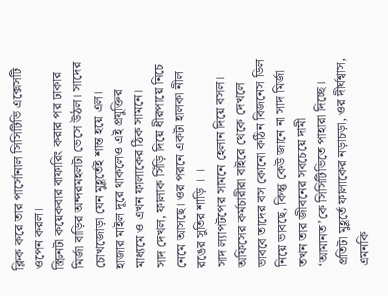ক্লিক করে তার পার্সোনাল সিসিটিভি এক্সেসটি ওপেন করল।
স্ক্রিনটা কয়েকবার বাফারিং করার পর ঢাকার মির্জা বাড়ির অন্দরমহলটা ভেসে উঠল। সাদের চোখজোড়া যেন মুহূর্তেই শান্ত হয়ে এল। হাজার মাইল দূরে থাকলেও এই প্রযুক্তির মাধ্যমে ও এখন ফালাকের ঠিক সামনে।
সাদ দেখল, ফালাক সিঁড়ি দিয়ে ধীরপায়ে নিচে নেমে আসছে। ওর পরনে একটা হালকা নীল রঙের সুতির শাড়ি । ।
সাদ ল্যাপটপের সামনে হেলান দিয়ে বসল। অফিসের কর্মচারীরা বাইরে থেকে দেখলে ভাববে তাদের বস কোনো কঠিন বিজনেস ডিল নিয়ে ভাবছে, কিন্তু কেউ জানে না সাদ মির্জা তখন তার জীবনের সবচেয়ে দামী ‘আমানত’কে সিসিটিভিতে পাহারা দিচ্ছে।
প্রতিটা মুহূর্তে ফালাকের নড়াচড়া, ওর দীর্ঘশ্বাস, এমনকি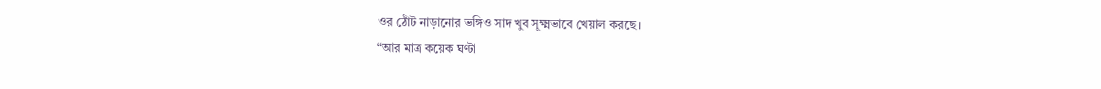ওর ঠোঁট নাড়ানোর ভঙ্গিও সাদ খুব সূক্ষ্মভাবে খেয়াল করছে।
“আর মাত্র কয়েক ঘণ্টা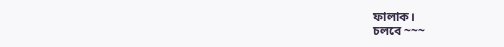ফালাক।
চলবে ~~~